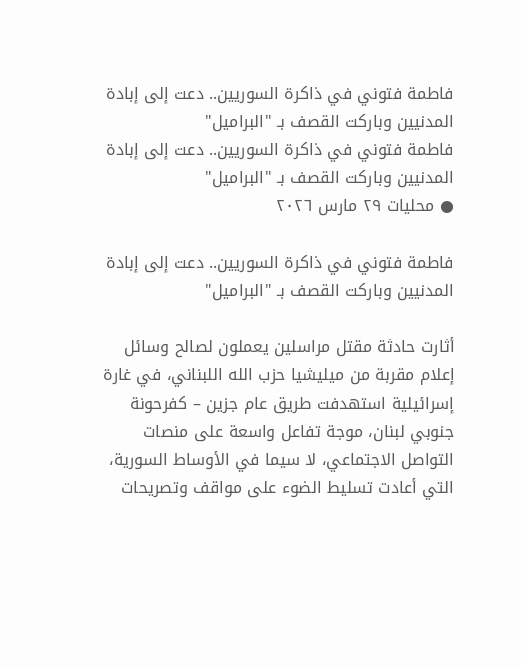فاطمة فتوني في ذاكرة السوريين.. دعت إلى إبادة المدنيين وباركت القصف بـ "البراميل"
فاطمة فتوني في ذاكرة السوريين.. دعت إلى إبادة المدنيين وباركت القصف بـ "البراميل"
● محليات ٢٩ مارس ٢٠٢٦

فاطمة فتوني في ذاكرة السوريين.. دعت إلى إبادة المدنيين وباركت القصف بـ "البراميل"

أثارت حادثة مقتل مراسلين يعملون لصالح وسائل إعلام مقربة من ميليشيا حزب الله اللبناني، في غارة إسرائيلية استهدفت طريق عام جزين – كفرحونة جنوبي لبنان، موجة تفاعل واسعة على منصات التواصل الاجتماعي، لا سيما في الأوساط السورية، التي أعادت تسليط الضوء على مواقف وتصريحات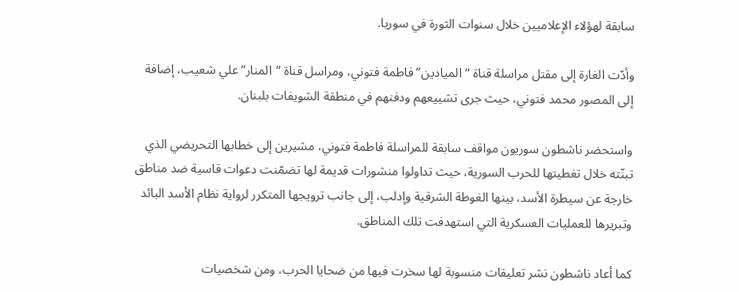سابقة لهؤلاء الإعلاميين خلال سنوات الثورة في سوريا.

وأدّت الغارة إلى مقتل مراسلة قناة “الميادين” فاطمة فتوني، ومراسل قناة “المنار” علي شعيب، إضافة إلى المصور محمد فتوني، حيث جرى تشييعهم ودفنهم في منطقة الشويفات بلبنان.

واستحضر ناشطون سوريون مواقف سابقة للمراسلة فاطمة فتوني، مشيرين إلى خطابها التحريضي الذي تبنّته خلال تغطيتها للحرب السورية، حيث تداولوا منشورات قديمة لها تضمّنت دعوات قاسية ضد مناطق خارجة عن سيطرة الأسد، بينها الغوطة الشرقية وإدلب، إلى جانب ترويجها المتكرر لرواية نظام الأسد البائد وتبريرها للعمليات العسكرية التي استهدفت تلك المناطق.

كما أعاد ناشطون نشر تعليقات منسوبة لها سخرت فيها من ضحايا الحرب، ومن شخصيات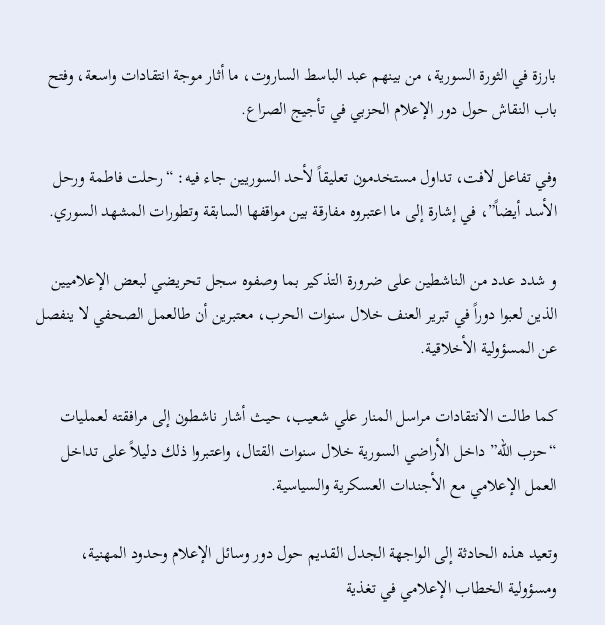بارزة في الثورة السورية، من بينهم عبد الباسط الساروت، ما أثار موجة انتقادات واسعة، وفتح باب النقاش حول دور الإعلام الحزبي في تأجيج الصراع.

وفي تفاعل لافت، تداول مستخدمون تعليقاً لأحد السوريين جاء فيه: “رحلت فاطمة ورحل الأسد أيضاً”، في إشارة إلى ما اعتبروه مفارقة بين مواقفها السابقة وتطورات المشهد السوري.

و شدد عدد من الناشطين على ضرورة التذكير بما وصفوه سجل تحريضي لبعض الإعلاميين الذين لعبوا دوراً في تبرير العنف خلال سنوات الحرب، معتبرين أن طالعمل الصحفي لا ينفصل عن المسؤولية الأخلاقية.

كما طالت الانتقادات مراسل المنار علي شعيب، حيث أشار ناشطون إلى مرافقته لعمليات “حزب الله” داخل الأراضي السورية خلال سنوات القتال، واعتبروا ذلك دليلاً على تداخل العمل الإعلامي مع الأجندات العسكرية والسياسية.

وتعيد هذه الحادثة إلى الواجهة الجدل القديم حول دور وسائل الإعلام وحدود المهنية، ومسؤولية الخطاب الإعلامي في تغذية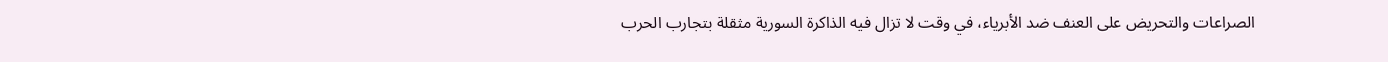الصراعات والتحريض على العنف ضد الأبرياء، في وقت لا تزال فيه الذاكرة السورية مثقلة بتجارب الحرب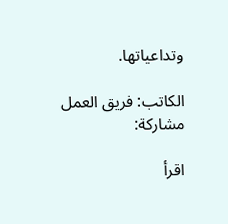وتداعياتها.

الكاتب: فريق العمل
مشاركة:

اقرأ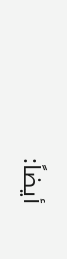أيضاً: